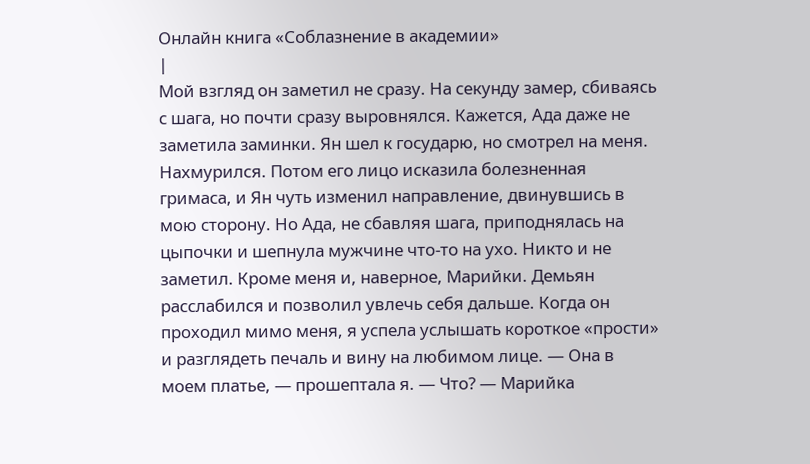Онлайн книга «Соблазнение в академии»
|
Мой взгляд он заметил не сразу. На секунду замер, сбиваясь с шага, но почти сразу выровнялся. Кажется, Ада даже не заметила заминки. Ян шел к государю, но смотрел на меня. Нахмурился. Потом его лицо исказила болезненная гримаса, и Ян чуть изменил направление, двинувшись в мою сторону. Но Ада, не сбавляя шага, приподнялась на цыпочки и шепнула мужчине что-то на ухо. Никто и не заметил. Кроме меня и, наверное, Марийки. Демьян расслабился и позволил увлечь себя дальше. Когда он проходил мимо меня, я успела услышать короткое «прости» и разглядеть печаль и вину на любимом лице. — Она в моем платье, — прошептала я. — Что? — Марийка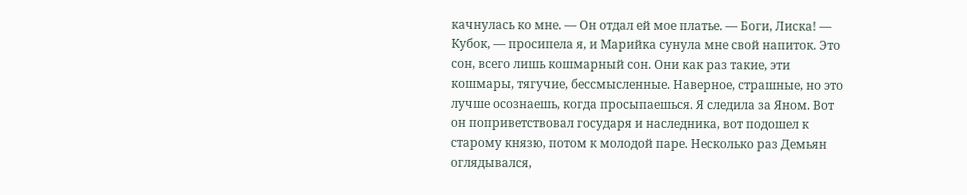качнулась ко мне. — Он отдал ей мое платье. — Боги, Лиска! — Кубок, — просипела я, и Марийка сунула мне свой напиток. Это сон, всего лишь кошмарный сон. Они как раз такие, эти кошмары, тягучие, бессмысленные. Наверное, страшные, но это лучше осознаешь, когда просыпаешься. Я следила за Яном. Вот он поприветствовал государя и наследника, вот подошел к старому князю, потом к молодой паре. Несколько раз Демьян оглядывался,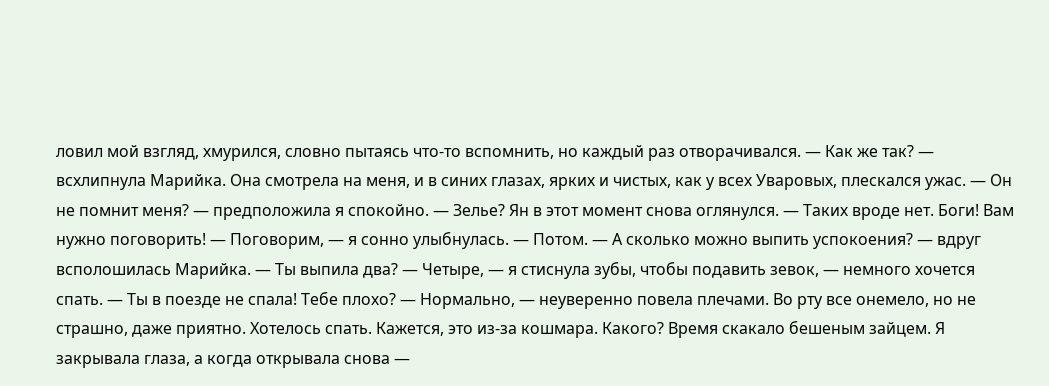ловил мой взгляд, хмурился, словно пытаясь что-то вспомнить, но каждый раз отворачивался. — Как же так? — всхлипнула Марийка. Она смотрела на меня, и в синих глазах, ярких и чистых, как у всех Уваровых, плескался ужас. — Он не помнит меня? — предположила я спокойно. — Зелье? Ян в этот момент снова оглянулся. — Таких вроде нет. Боги! Вам нужно поговорить! — Поговорим, — я сонно улыбнулась. — Потом. — А сколько можно выпить успокоения? — вдруг всполошилась Марийка. — Ты выпила два? — Четыре, — я стиснула зубы, чтобы подавить зевок, — немного хочется спать. — Ты в поезде не спала! Тебе плохо? — Нормально, — неуверенно повела плечами. Во рту все онемело, но не страшно, даже приятно. Хотелось спать. Кажется, это из-за кошмара. Какого? Время скакало бешеным зайцем. Я закрывала глаза, а когда открывала снова —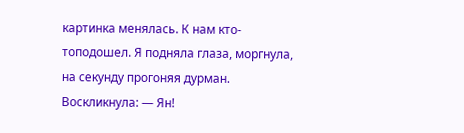картинка менялась. К нам кто-топодошел. Я подняла глаза, моргнула, на секунду прогоняя дурман. Воскликнула: — Ян!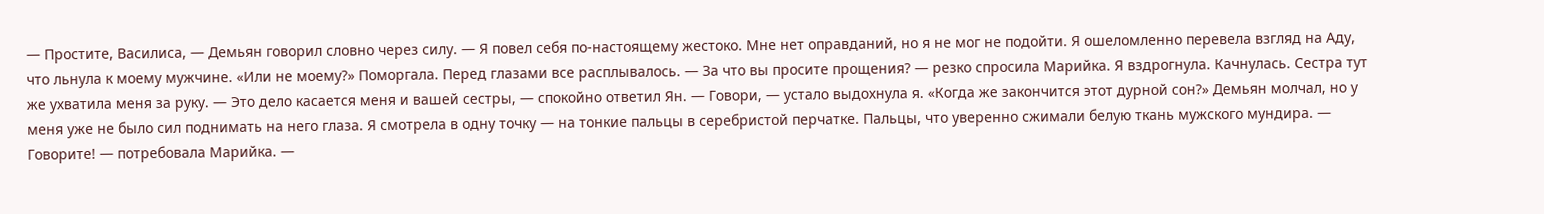— Простите, Василиса, — Демьян говорил словно через силу. — Я повел себя по-настоящему жестоко. Мне нет оправданий, но я не мог не подойти. Я ошеломленно перевела взгляд на Аду, что льнула к моему мужчине. «Или не моему?» Поморгала. Перед глазами все расплывалось. — За что вы просите прощения? — резко спросила Марийка. Я вздрогнула. Качнулась. Сестра тут же ухватила меня за руку. — Это дело касается меня и вашей сестры, — спокойно ответил Ян. — Говори, — устало выдохнула я. «Когда же закончится этот дурной сон?» Демьян молчал, но у меня уже не было сил поднимать на него глаза. Я смотрела в одну точку — на тонкие пальцы в серебристой перчатке. Пальцы, что уверенно сжимали белую ткань мужского мундира. — Говорите! — потребовала Марийка. —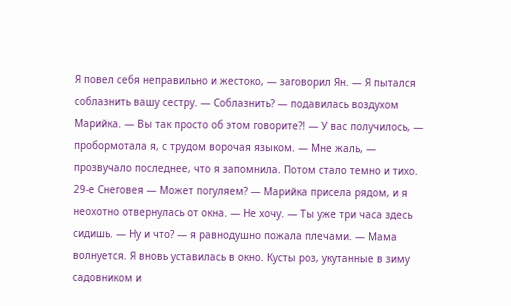Я повел себя неправильно и жестоко, — заговорил Ян. — Я пытался соблазнить вашу сестру. — Соблазнить? — подавилась воздухом Марийка. — Вы так просто об этом говорите?! — У вас получилось, — пробормотала я, с трудом ворочая языком. — Мне жаль, — прозвучало последнее, что я запомнила. Потом стало темно и тихо. 29-е Снеговея — Может погуляем? — Марийка присела рядом, и я неохотно отвернулась от окна. — Не хочу. — Ты уже три часа здесь сидишь. — Ну и что? — я равнодушно пожала плечами. — Мама волнуется. Я вновь уставилась в окно. Кусты роз, укутанные в зиму садовником и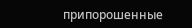припорошенные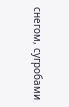снегом, сугробами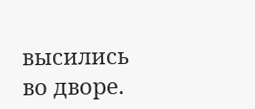высились во дворе.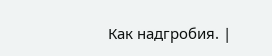Как надгробия. |